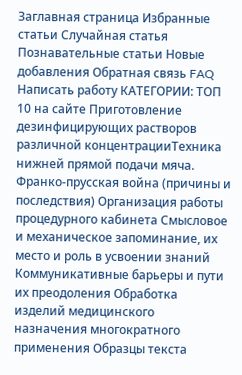Заглавная страница Избранные статьи Случайная статья Познавательные статьи Новые добавления Обратная связь FAQ Написать работу КАТЕГОРИИ: ТОП 10 на сайте Приготовление дезинфицирующих растворов различной концентрацииТехника нижней прямой подачи мяча. Франко-прусская война (причины и последствия) Организация работы процедурного кабинета Смысловое и механическое запоминание, их место и роль в усвоении знаний Коммуникативные барьеры и пути их преодоления Обработка изделий медицинского назначения многократного применения Образцы текста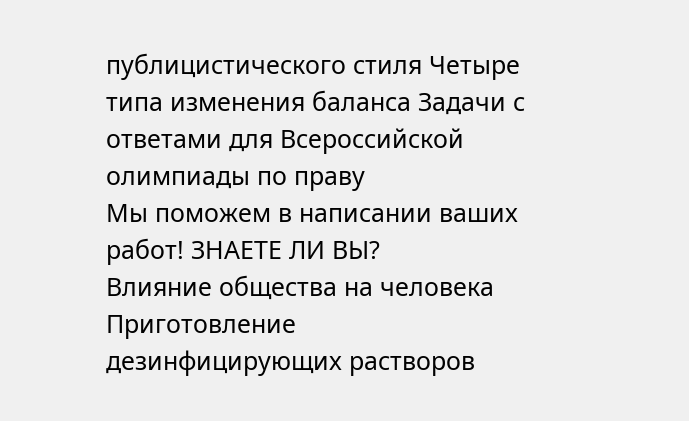публицистического стиля Четыре типа изменения баланса Задачи с ответами для Всероссийской олимпиады по праву
Мы поможем в написании ваших работ! ЗНАЕТЕ ЛИ ВЫ?
Влияние общества на человека
Приготовление дезинфицирующих растворов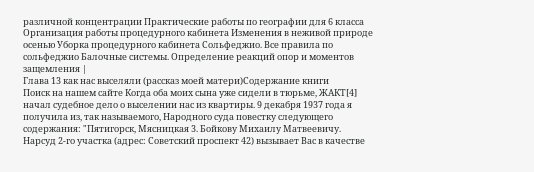различной концентрации Практические работы по географии для 6 класса Организация работы процедурного кабинета Изменения в неживой природе осенью Уборка процедурного кабинета Сольфеджио. Все правила по сольфеджио Балочные системы. Определение реакций опор и моментов защемления |
Глава 13 как нас выселяли (рассказ моей матери)Содержание книги
Поиск на нашем сайте Когда оба моих сына уже сидели в тюрьме, ЖАКТ[4] начал судебное дело о выселении нас из квартиры. 9 декабря 1937 года я получила из, так называемого, Народного суда повестку следующего содержания: "Пятигорск, Мясницкая 3. Бойкову Михаилу Матвеевичу. Нарсуд 2-го участка (адрес: Советский проспект 42) вызывает Вас в качестве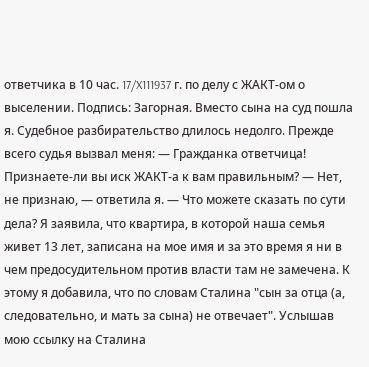ответчика в 10 час. 17/X111937 г. по делу с ЖАКТ-ом о выселении. Подпись: Загорная. Вместо сына на суд пошла я. Судебное разбирательство длилось недолго. Прежде всего судья вызвал меня: — Гражданка ответчица! Признаете-ли вы иск ЖАКТ-а к вам правильным? — Нет, не признаю, — ответила я. — Что можете сказать по сути дела? Я заявила, что квартира, в которой наша семья живет 13 лет, записана на мое имя и за это время я ни в чем предосудительном против власти там не замечена. К этому я добавила, что по словам Сталина "сын за отца (а, следовательно, и мать за сына) не отвечает". Услышав мою ссылку на Сталина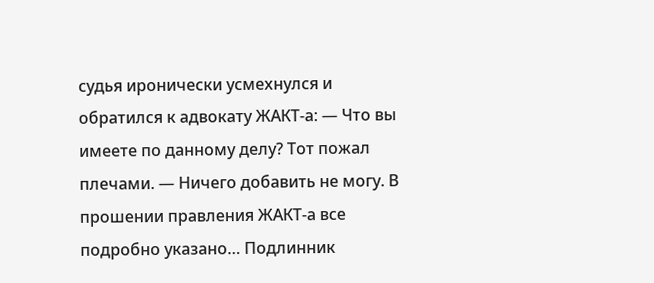судья иронически усмехнулся и обратился к адвокату ЖАКТ-а: — Что вы имеете по данному делу? Тот пожал плечами. — Ничего добавить не могу. В прошении правления ЖАКТ-а все подробно указано… Подлинник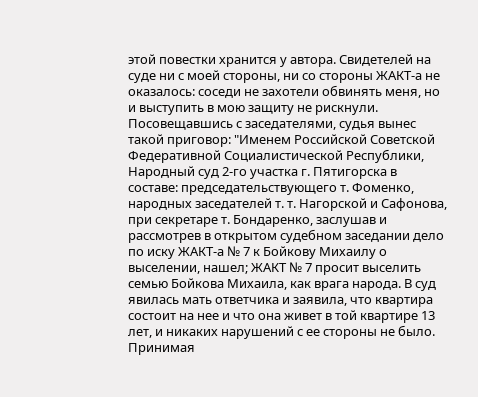этой повестки хранится у автора. Свидетелей на суде ни с моей стороны, ни со стороны ЖАКТ-а не оказалось: соседи не захотели обвинять меня, но и выступить в мою защиту не рискнули. Посовещавшись с заседателями, судья вынес такой приговор: "Именем Российской Советской Федеративной Социалистической Республики, Народный суд 2-го участка г. Пятигорска в составе: председательствующего т. Фоменко, народных заседателей т. т. Нагорской и Сафонова, при секретаре т. Бондаренко, заслушав и рассмотрев в открытом судебном заседании дело по иску ЖАКТ-а № 7 к Бойкову Михаилу о выселении, нашел; ЖАКТ № 7 просит выселить семью Бойкова Михаила, как врага народа. В суд явилась мать ответчика и заявила, что квартира состоит на нее и что она живет в той квартире 13 лет, и никаких нарушений с ее стороны не было. Принимая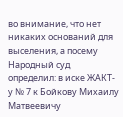во внимание, что нет никаких оснований для выселения, а посему Народный суд определил: в иске ЖАКТ-у № 7 к Бойкову Михаилу Матвеевичу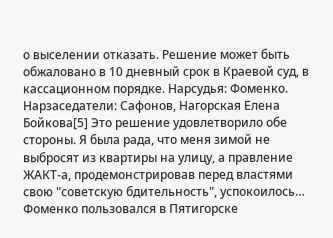о выселении отказать. Решение может быть обжаловано в 10 дневный срок в Краевой суд, в кассационном порядке. Нарсудья: Фоменко. Нарзаседатели: Сафонов, Нагорская Елена Бойкова[5] Это решение удовлетворило обе стороны. Я была рада, что меня зимой не выбросят из квартиры на улицу, а правление ЖАКТ-а, продемонстрировав перед властями свою "советскую бдительность", успокоилось… Фоменко пользовался в Пятигорске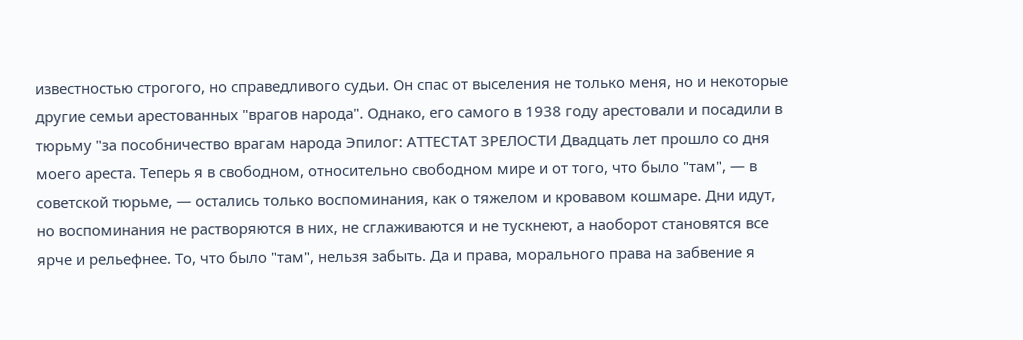известностью строгого, но справедливого судьи. Он спас от выселения не только меня, но и некоторые другие семьи арестованных "врагов народа". Однако, его самого в 1938 году арестовали и посадили в тюрьму "за пособничество врагам народа Эпилог: АТТЕСТАТ ЗРЕЛОСТИ Двадцать лет прошло со дня моего ареста. Теперь я в свободном, относительно свободном мире и от того, что было "там", — в советской тюрьме, — остались только воспоминания, как о тяжелом и кровавом кошмаре. Дни идут, но воспоминания не растворяются в них, не сглаживаются и не тускнеют, а наоборот становятся все ярче и рельефнее. То, что было "там", нельзя забыть. Да и права, морального права на забвение я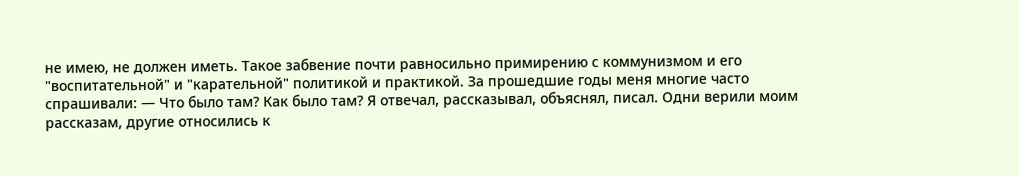не имею, не должен иметь. Такое забвение почти равносильно примирению с коммунизмом и его "воспитательной" и "карательной" политикой и практикой. За прошедшие годы меня многие часто спрашивали: — Что было там? Как было там? Я отвечал, рассказывал, объяснял, писал. Одни верили моим рассказам, другие относились к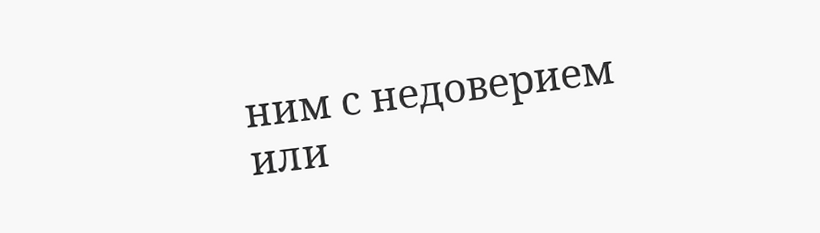ним с недоверием или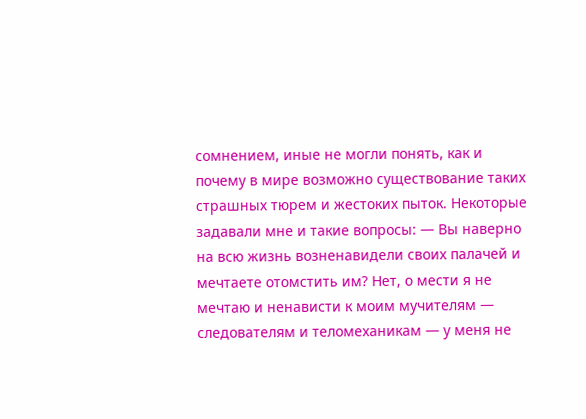сомнением, иные не могли понять, как и почему в мире возможно существование таких страшных тюрем и жестоких пыток. Некоторые задавали мне и такие вопросы: — Вы наверно на всю жизнь возненавидели своих палачей и мечтаете отомстить им? Нет, о мести я не мечтаю и ненависти к моим мучителям — следователям и теломеханикам — у меня не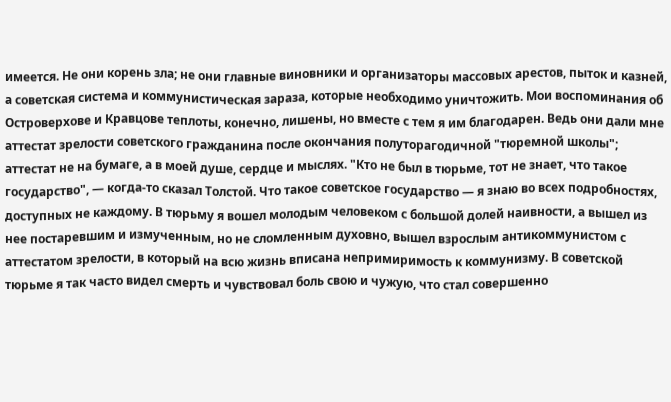имеется. Не они корень зла; не они главные виновники и организаторы массовых арестов, пыток и казней, а советская система и коммунистическая зараза, которые необходимо уничтожить. Мои воспоминания об Островерхове и Кравцове теплоты, конечно, лишены, но вместе с тем я им благодарен. Ведь они дали мне аттестат зрелости советского гражданина после окончания полуторагодичной "тюремной школы"; аттестат не на бумаге, а в моей душе, сердце и мыслях. "Кто не был в тюрьме, тот не знает, что такое государство", — когда-то сказал Толстой. Что такое советское государство — я знаю во всех подробностях, доступных не каждому. В тюрьму я вошел молодым человеком с большой долей наивности, а вышел из нее постаревшим и измученным, но не сломленным духовно, вышел взрослым антикоммунистом с аттестатом зрелости, в который на всю жизнь вписана непримиримость к коммунизму. В советской тюрьме я так часто видел смерть и чувствовал боль свою и чужую, что стал совершенно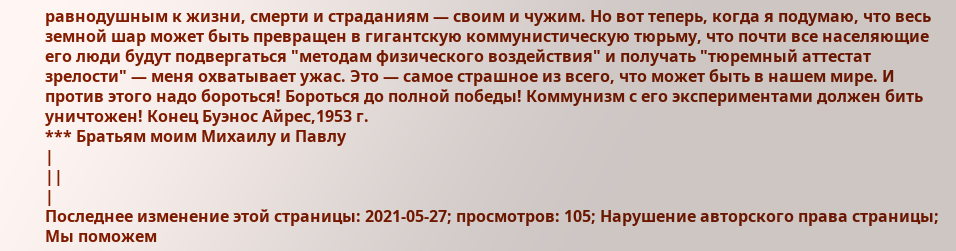равнодушным к жизни, смерти и страданиям — своим и чужим. Но вот теперь, когда я подумаю, что весь земной шар может быть превращен в гигантскую коммунистическую тюрьму, что почти все населяющие его люди будут подвергаться "методам физического воздействия" и получать "тюремный аттестат зрелости" — меня охватывает ужас. Это — самое страшное из всего, что может быть в нашем мире. И против этого надо бороться! Бороться до полной победы! Коммунизм с его экспериментами должен бить уничтожен! Конец Буэнос Айрес,1953 г.
*** Братьям моим Михаилу и Павлу
|
||
|
Последнее изменение этой страницы: 2021-05-27; просмотров: 105; Нарушение авторского права страницы; Мы поможем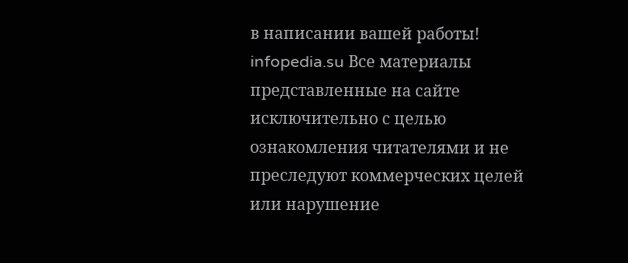в написании вашей работы! infopedia.su Все материалы представленные на сайте исключительно с целью ознакомления читателями и не преследуют коммерческих целей или нарушение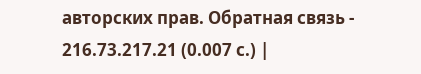авторских прав. Обратная связь - 216.73.217.21 (0.007 с.) |